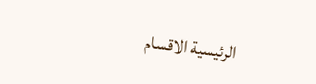الرئيسية الاقسام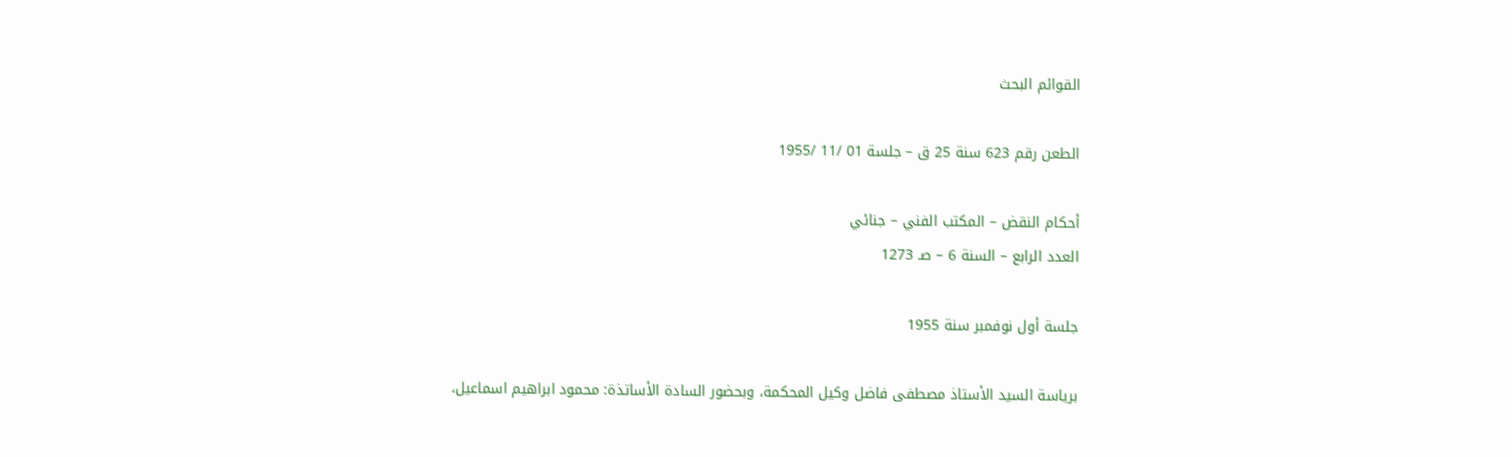القوائم البحث

الطعن رقم 623 سنة 25 ق – جلسة 01 /11 /1955

أحكام النقض – المكتب الفني – جنائي
العدد الرابع – السنة 6 – صـ 1273

جلسة أول نوفمبر سنة 1955

برياسة السيد الأستاذ مصطفى فاضل وكيل المحكمة، وبحضور السادة الأساتذة: محمود ابراهيم اسماعيل،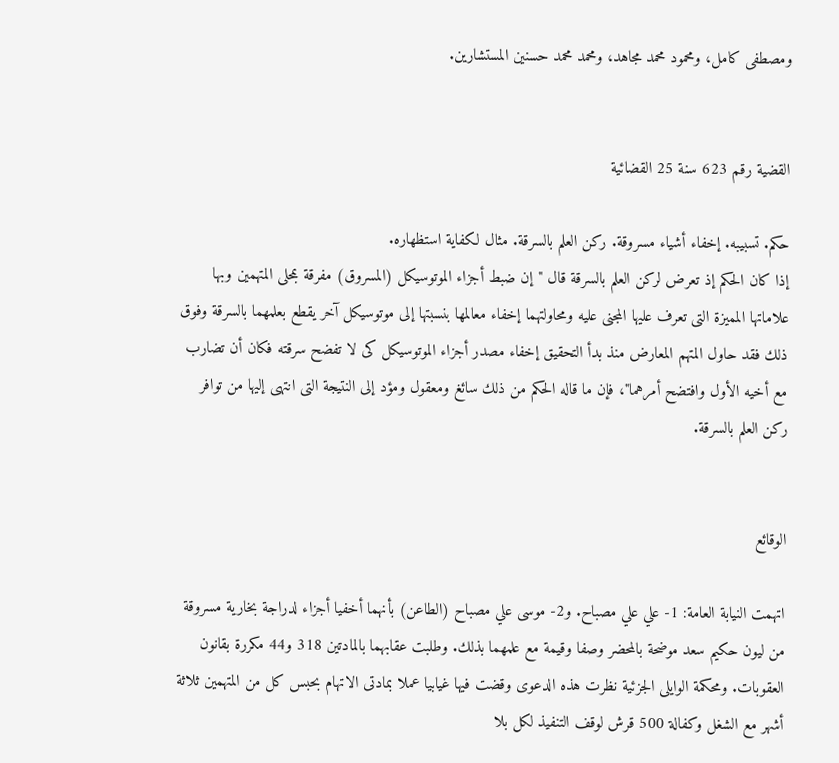ومصطفى كامل، ومحمود محمد مجاهد، ومحمد محمد حسنين المستشارين.


القضية رقم 623 سنة 25 القضائية

حكم. تسبيبه. إخفاء أشياء مسروقة. ركن العلم بالسرقة. مثال لكفاية استظهاره.
إذا كان الحكم إذ تعرض لركن العلم بالسرقة قال "إن ضبط أجزاء الموتوسيكل (المسروق) مفرقة بمحلى المتهمين وبها علاماتها المميزة التى تعرف عليها المجنى عليه ومحاولتهما إخفاء معالمها بنسبتها إلى موتوسيكل آخر يقطع بعلمهما بالسرقة وفوق ذلك فقد حاول المتهم المعارض منذ بدأ التحقيق إخفاء مصدر أجزاء الموتوسيكل كى لا تفضح سرقته فكان أن تضارب مع أخيه الأول وافتضح أمرهما"، فإن ما قاله الحكم من ذلك سائغ ومعقول ومؤد إلى النتيجة التى انتهى إليها من توافر ركن العلم بالسرقة.


الوقائع

اتهمت النيابة العامة: 1- علي علي مصباح. و2- موسى علي مصباح (الطاعن) بأنهما أخفيا أجزاء لدراجة بخارية مسروقة من ليون حكيم سعد موضحة بالمحضر وصفا وقيمة مع علمهما بذلك. وطلبت عقابهما بالمادتين 318 و44 مكررة بقانون العقوبات. ومحكمة الوايلى الجزئية نظرت هذه الدعوى وقضت فيها غيابيا عملا بمادتى الاتهام بحبس كل من المتهمين ثلاثة أشهر مع الشغل وكفالة 500 قرش لوقف التنفيذ لكل بلا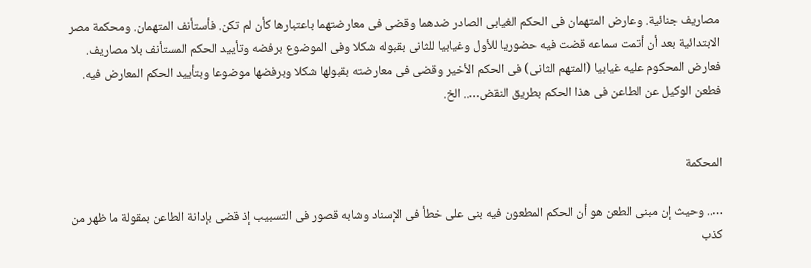مصاريف جنائية. وعارض المتهمان فى الحكم الغيابى الصادر ضدهما وقضى فى معارضتهما باعتبارها كأن لم تكن. فأستأنف المتهمان. ومحكمة مصر الابتدائية بعد أن أتمت سماعه قضت فيه حضوريا للأول وغيابيا للثانى بقبوله شكلا وفى الموضوع برفضه وتأييد الحكم المستأنف بلا مصاريف. فعارض المحكوم عليه غيابيا (المتهم الثانى) فى الحكم الأخير وقضى فى معارضته بقبولها شكلا وبرفضها موضوعا وبتأييد الحكم المعارض فيه. فطعن الوكيل عن الطاعن فى هذا الحكم بطريق النقض….. الخ.


المحكمة

….. وحيث إن مبنى الطعن هو أن الحكم المطعون فيه بنى على خطأ فى الإسناد وشابه قصور فى التسبيب إذ قضى بإدانة الطاعن بمقولة ما ظهر من كذب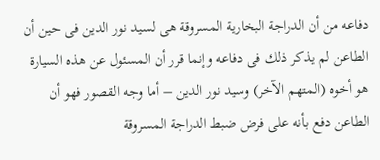دفاعه من أن الدراجة البخارية المسروقة هى لسيد نور الدين فى حين أن الطاعن لم يذكر ذلك فى دفاعه وإنما قرر أن المسئول عن هذه السيارة هو أخوه (المتهم الآخر) وسيد نور الدين – أما وجه القصور فهو أن الطاعن دفع بأنه على فرض ضبط الدراجة المسروقة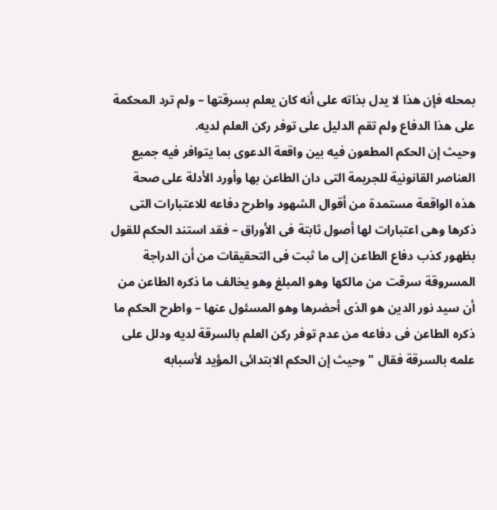بمحله فإن هذا لا يدل بذاته على أنه كان يعلم بسرقتها – ولم ترد المحكمة على هذا الدفاع ولم تقم الدليل على توفر ركن العلم لديه.
وحيث إن الحكم المطعون فيه بين واقعة الدعوى بما يتوافر فيه جميع العناصر القانونية للجريمة التى دان الطاعن بها وأورد الأدلة على صحة هذه الواقعة مستمدة من أقوال الشهود واطرح دفاعه للاعتبارات التى ذكرها وهى اعتبارات لها أصول ثابتة فى الأوراق – فقد استند الحكم للقول بظهور كذب دفاع الطاعن إلى ما ثبت فى التحقيقات من أن الدراجة المسروقة سرقت من مالكها وهو المبلغ وهو يخالف ما ذكره الطاعن من أن سيد نور الدين هو الذى أحضرها وهو المسئول عنها – واطرح الحكم ما ذكره الطاعن فى دفاعه من عدم توفر ركن العلم بالسرقة لديه ودلل على علمه بالسرقة فقال "وحيث إن الحكم الابتدائى المؤيد لأسبابه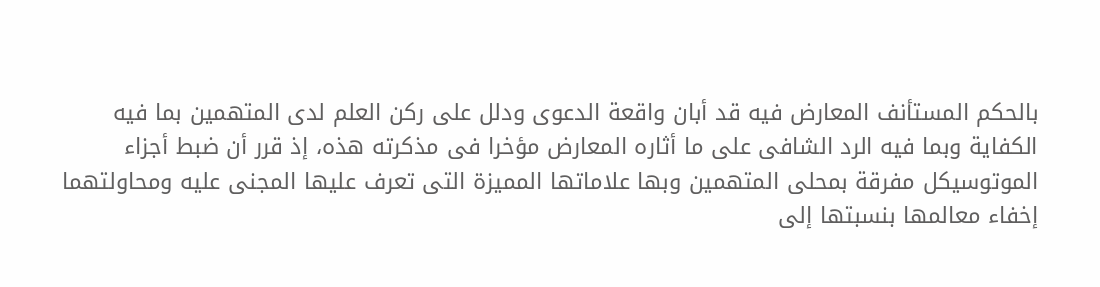بالحكم المستأنف المعارض فيه قد أبان واقعة الدعوى ودلل على ركن العلم لدى المتهمين بما فيه الكفاية وبما فيه الرد الشافى على ما أثاره المعارض مؤخرا فى مذكرته هذه، إذ قرر أن ضبط أجزاء الموتوسيكل مفرقة بمحلى المتهمين وبها علاماتها المميزة التى تعرف عليها المجنى عليه ومحاولتهما إخفاء معالمها بنسبتها إلى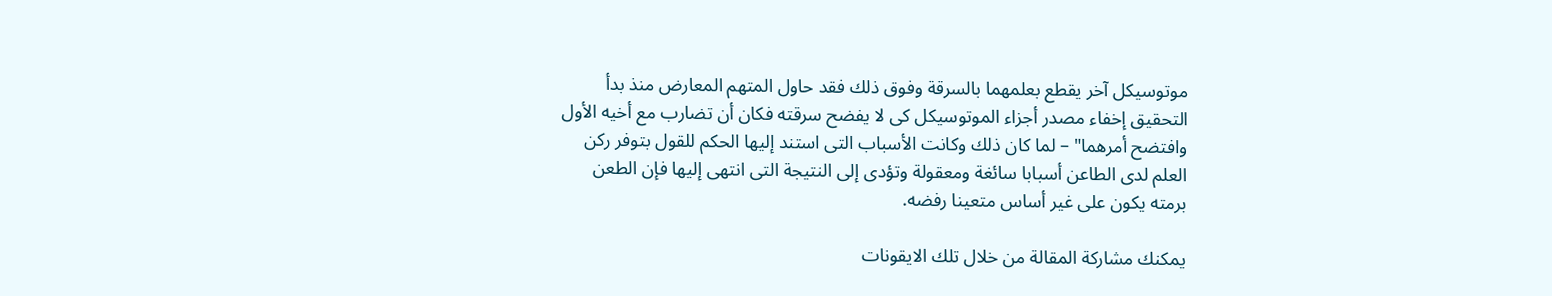موتوسيكل آخر يقطع بعلمهما بالسرقة وفوق ذلك فقد حاول المتهم المعارض منذ بدأ التحقيق إخفاء مصدر أجزاء الموتوسيكل كى لا يفضح سرقته فكان أن تضارب مع أخيه الأول وافتضح أمرهما" – لما كان ذلك وكانت الأسباب التى استند إليها الحكم للقول بتوفر ركن العلم لدى الطاعن أسبابا سائغة ومعقولة وتؤدى إلى النتيجة التى انتهى إليها فإن الطعن برمته يكون على غير أساس متعينا رفضه.

يمكنك مشاركة المقالة من خلال تلك الايقونات